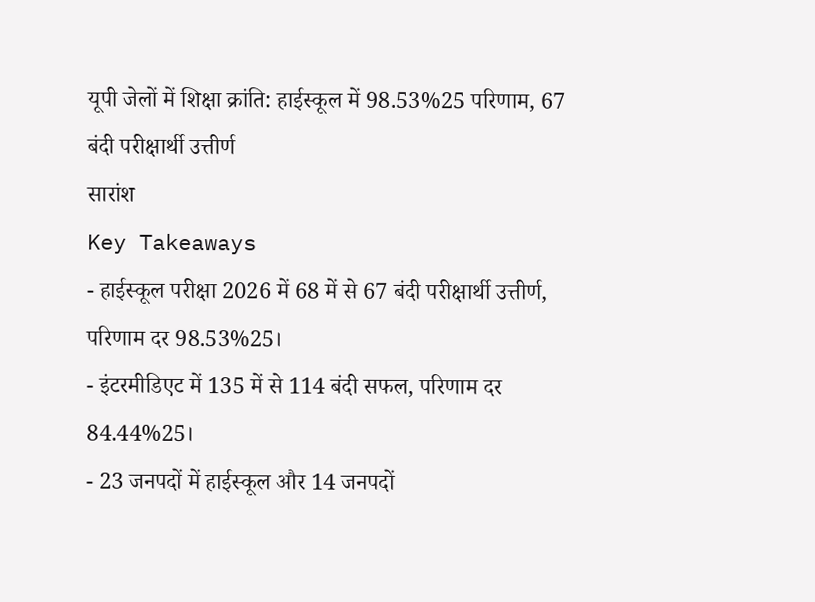यूपी जेलों में शिक्षा क्रांति: हाईस्कूल में 98.53%25 परिणाम, 67 बंदी परीक्षार्थी उत्तीर्ण
सारांश
Key Takeaways
- हाईस्कूल परीक्षा 2026 में 68 में से 67 बंदी परीक्षार्थी उत्तीर्ण, परिणाम दर 98.53%25।
- इंटरमीडिएट में 135 में से 114 बंदी सफल, परिणाम दर 84.44%25।
- 23 जनपदों में हाईस्कूल और 14 जनपदों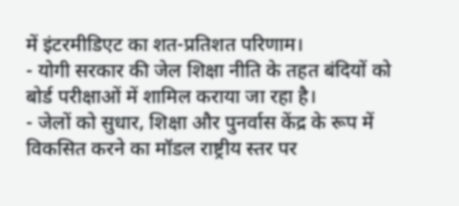में इंटरमीडिएट का शत-प्रतिशत परिणाम।
- योगी सरकार की जेल शिक्षा नीति के तहत बंदियों को बोर्ड परीक्षाओं में शामिल कराया जा रहा है।
- जेलों को सुधार, शिक्षा और पुनर्वास केंद्र के रूप में विकसित करने का मॉडल राष्ट्रीय स्तर पर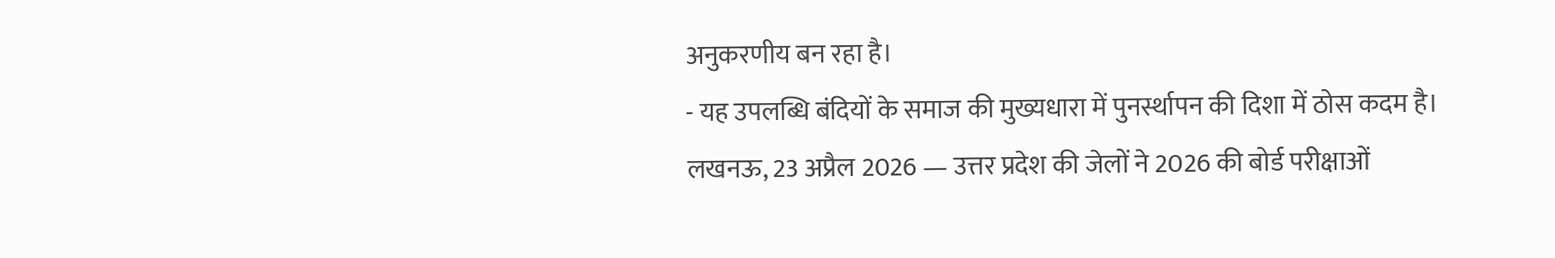अनुकरणीय बन रहा है।
- यह उपलब्धि बंदियों के समाज की मुख्यधारा में पुनर्स्थापन की दिशा में ठोस कदम है।
लखनऊ, 23 अप्रैल 2026 — उत्तर प्रदेश की जेलों ने 2026 की बोर्ड परीक्षाओं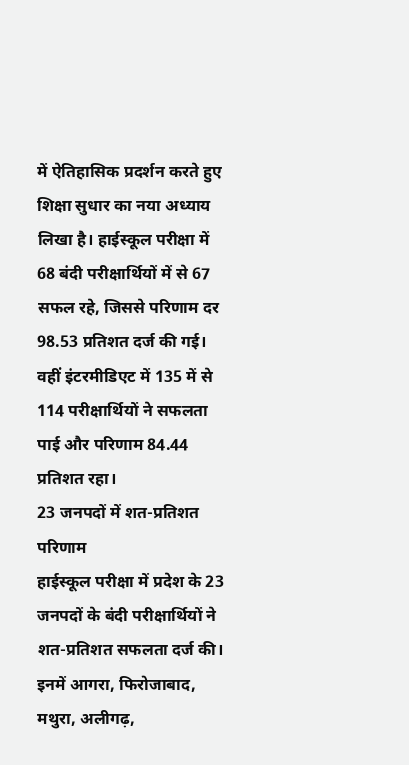में ऐतिहासिक प्रदर्शन करते हुए शिक्षा सुधार का नया अध्याय लिखा है। हाईस्कूल परीक्षा में 68 बंदी परीक्षार्थियों में से 67 सफल रहे, जिससे परिणाम दर 98.53 प्रतिशत दर्ज की गई। वहीं इंटरमीडिएट में 135 में से 114 परीक्षार्थियों ने सफलता पाई और परिणाम 84.44 प्रतिशत रहा।
23 जनपदों में शत-प्रतिशत परिणाम
हाईस्कूल परीक्षा में प्रदेश के 23 जनपदों के बंदी परीक्षार्थियों ने शत-प्रतिशत सफलता दर्ज की। इनमें आगरा, फिरोजाबाद, मथुरा, अलीगढ़,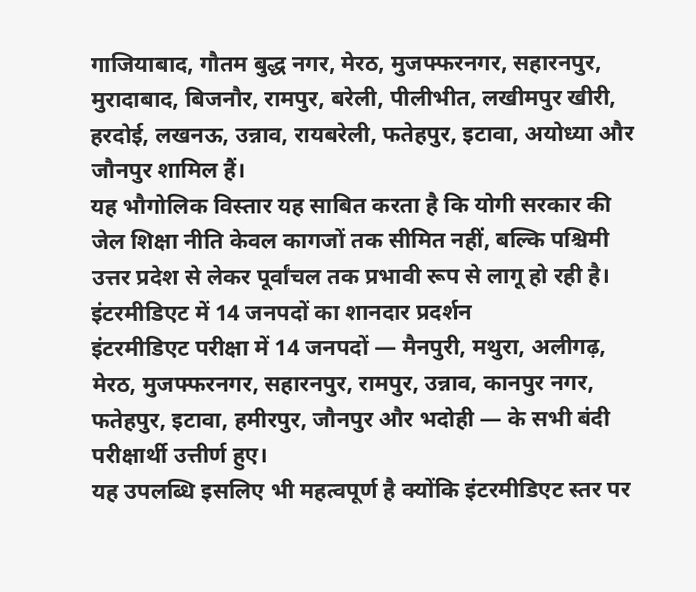गाजियाबाद, गौतम बुद्ध नगर, मेरठ, मुजफ्फरनगर, सहारनपुर, मुरादाबाद, बिजनौर, रामपुर, बरेली, पीलीभीत, लखीमपुर खीरी, हरदोई, लखनऊ, उन्नाव, रायबरेली, फतेहपुर, इटावा, अयोध्या और जौनपुर शामिल हैं।
यह भौगोलिक विस्तार यह साबित करता है कि योगी सरकार की जेल शिक्षा नीति केवल कागजों तक सीमित नहीं, बल्कि पश्चिमी उत्तर प्रदेश से लेकर पूर्वांचल तक प्रभावी रूप से लागू हो रही है।
इंटरमीडिएट में 14 जनपदों का शानदार प्रदर्शन
इंटरमीडिएट परीक्षा में 14 जनपदों — मैनपुरी, मथुरा, अलीगढ़, मेरठ, मुजफ्फरनगर, सहारनपुर, रामपुर, उन्नाव, कानपुर नगर, फतेहपुर, इटावा, हमीरपुर, जौनपुर और भदोही — के सभी बंदी परीक्षार्थी उत्तीर्ण हुए।
यह उपलब्धि इसलिए भी महत्वपूर्ण है क्योंकि इंटरमीडिएट स्तर पर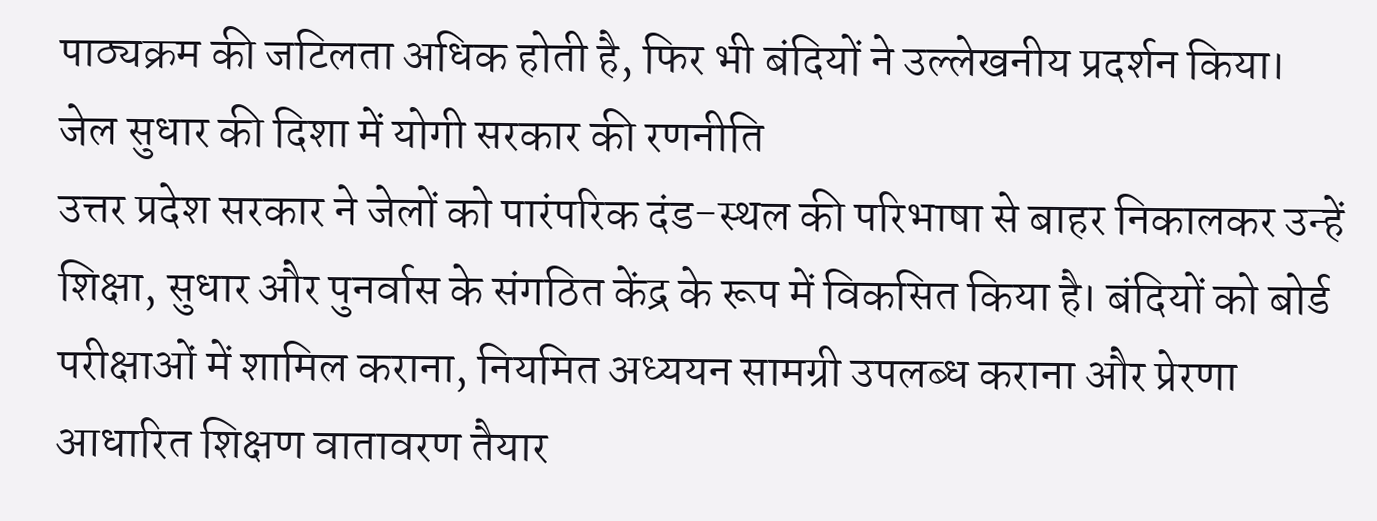पाठ्यक्रम की जटिलता अधिक होती है, फिर भी बंदियों ने उल्लेखनीय प्रदर्शन किया।
जेल सुधार की दिशा में योगी सरकार की रणनीति
उत्तर प्रदेश सरकार ने जेलों को पारंपरिक दंड-स्थल की परिभाषा से बाहर निकालकर उन्हें शिक्षा, सुधार और पुनर्वास के संगठित केंद्र के रूप में विकसित किया है। बंदियों को बोर्ड परीक्षाओं में शामिल कराना, नियमित अध्ययन सामग्री उपलब्ध कराना और प्रेरणा आधारित शिक्षण वातावरण तैयार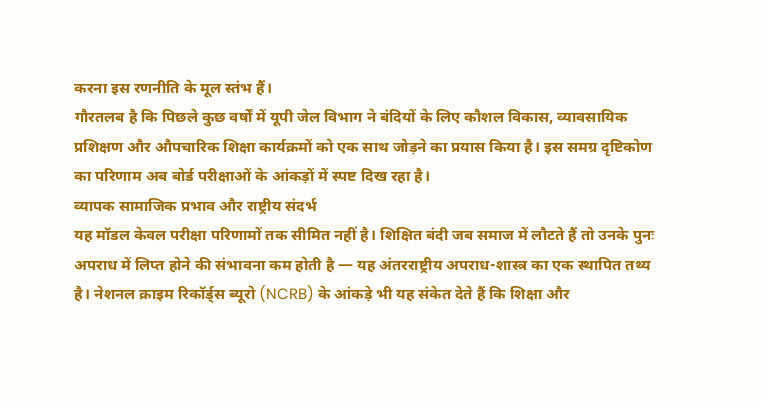करना इस रणनीति के मूल स्तंभ हैं।
गौरतलब है कि पिछले कुछ वर्षों में यूपी जेल विभाग ने बंदियों के लिए कौशल विकास, व्यावसायिक प्रशिक्षण और औपचारिक शिक्षा कार्यक्रमों को एक साथ जोड़ने का प्रयास किया है। इस समग्र दृष्टिकोण का परिणाम अब बोर्ड परीक्षाओं के आंकड़ों में स्पष्ट दिख रहा है।
व्यापक सामाजिक प्रभाव और राष्ट्रीय संदर्भ
यह मॉडल केवल परीक्षा परिणामों तक सीमित नहीं है। शिक्षित बंदी जब समाज में लौटते हैं तो उनके पुनः अपराध में लिप्त होने की संभावना कम होती है — यह अंतरराष्ट्रीय अपराध-शास्त्र का एक स्थापित तथ्य है। नेशनल क्राइम रिकॉर्ड्स ब्यूरो (NCRB) के आंकड़े भी यह संकेत देते हैं कि शिक्षा और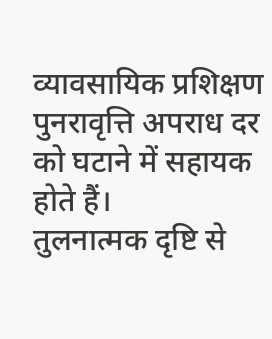व्यावसायिक प्रशिक्षण पुनरावृत्ति अपराध दर को घटाने में सहायक होते हैं।
तुलनात्मक दृष्टि से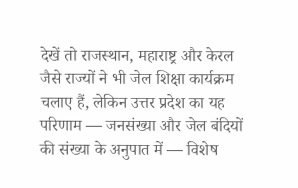देखें तो राजस्थान, महाराष्ट्र और केरल जैसे राज्यों ने भी जेल शिक्षा कार्यक्रम चलाए हैं, लेकिन उत्तर प्रदेश का यह परिणाम — जनसंख्या और जेल बंदियों की संख्या के अनुपात में — विशेष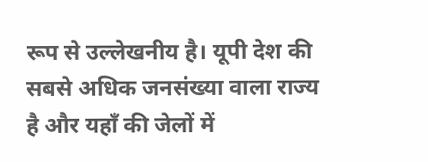रूप से उल्लेखनीय है। यूपी देश की सबसे अधिक जनसंख्या वाला राज्य है और यहाँ की जेलों में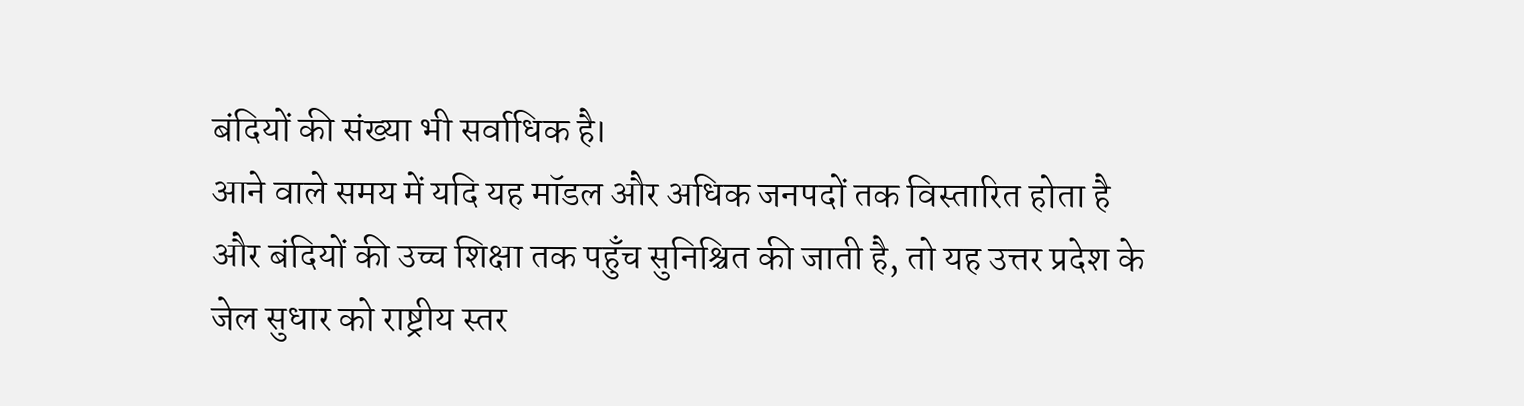बंदियों की संख्या भी सर्वाधिक है।
आने वाले समय में यदि यह मॉडल और अधिक जनपदों तक विस्तारित होता है और बंदियों की उच्च शिक्षा तक पहुँच सुनिश्चित की जाती है, तो यह उत्तर प्रदेश के जेल सुधार को राष्ट्रीय स्तर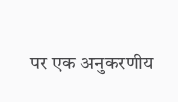पर एक अनुकरणीय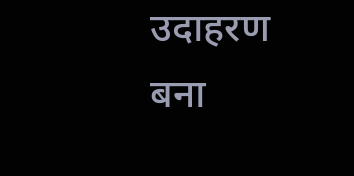उदाहरण बना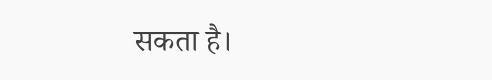सकता है।